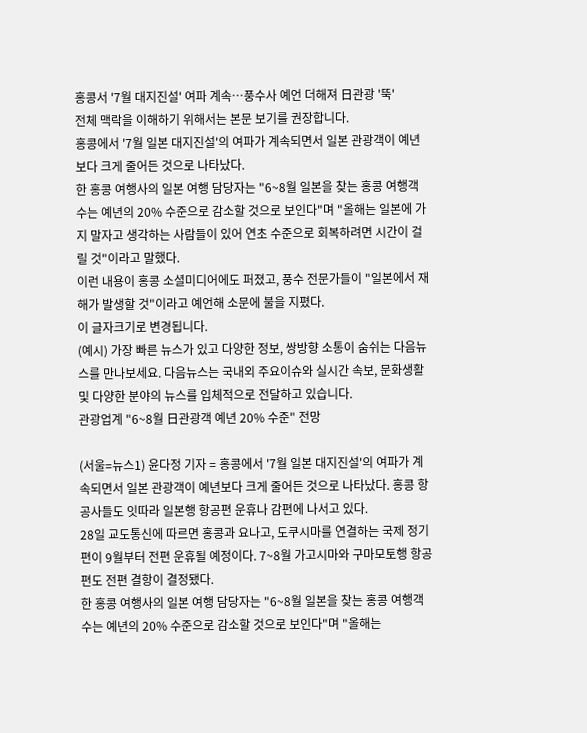홍콩서 '7월 대지진설' 여파 계속…풍수사 예언 더해져 日관광 '뚝'
전체 맥락을 이해하기 위해서는 본문 보기를 권장합니다.
홍콩에서 '7월 일본 대지진설'의 여파가 계속되면서 일본 관광객이 예년보다 크게 줄어든 것으로 나타났다.
한 홍콩 여행사의 일본 여행 담당자는 "6~8월 일본을 찾는 홍콩 여행객 수는 예년의 20% 수준으로 감소할 것으로 보인다"며 "올해는 일본에 가지 말자고 생각하는 사람들이 있어 연초 수준으로 회복하려면 시간이 걸릴 것"이라고 말했다.
이런 내용이 홍콩 소셜미디어에도 퍼졌고, 풍수 전문가들이 "일본에서 재해가 발생할 것"이라고 예언해 소문에 불을 지폈다.
이 글자크기로 변경됩니다.
(예시) 가장 빠른 뉴스가 있고 다양한 정보, 쌍방향 소통이 숨쉬는 다음뉴스를 만나보세요. 다음뉴스는 국내외 주요이슈와 실시간 속보, 문화생활 및 다양한 분야의 뉴스를 입체적으로 전달하고 있습니다.
관광업계 "6~8월 日관광객 예년 20% 수준" 전망

(서울=뉴스1) 윤다정 기자 = 홍콩에서 '7월 일본 대지진설'의 여파가 계속되면서 일본 관광객이 예년보다 크게 줄어든 것으로 나타났다. 홍콩 항공사들도 잇따라 일본행 항공편 운휴나 감편에 나서고 있다.
28일 교도통신에 따르면 홍콩과 요나고, 도쿠시마를 연결하는 국제 정기편이 9월부터 전편 운휴될 예정이다. 7~8월 가고시마와 구마모토행 항공편도 전편 결항이 결정됐다.
한 홍콩 여행사의 일본 여행 담당자는 "6~8월 일본을 찾는 홍콩 여행객 수는 예년의 20% 수준으로 감소할 것으로 보인다"며 "올해는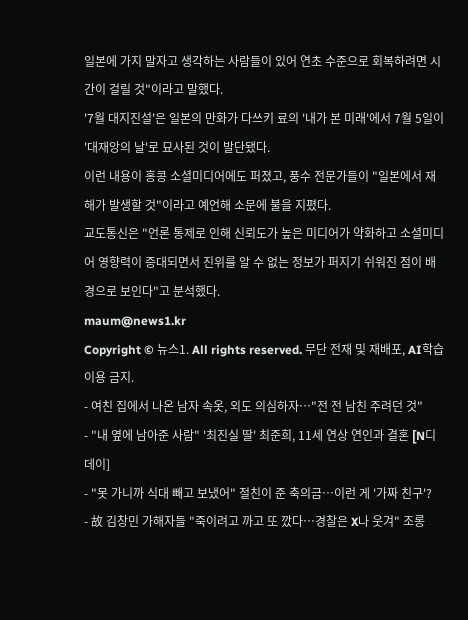일본에 가지 말자고 생각하는 사람들이 있어 연초 수준으로 회복하려면 시간이 걸릴 것"이라고 말했다.
'7월 대지진설'은 일본의 만화가 다쓰키 료의 '내가 본 미래'에서 7월 5일이 '대재앙의 날'로 묘사된 것이 발단됐다.
이런 내용이 홍콩 소셜미디어에도 퍼졌고, 풍수 전문가들이 "일본에서 재해가 발생할 것"이라고 예언해 소문에 불을 지폈다.
교도통신은 "언론 통제로 인해 신뢰도가 높은 미디어가 약화하고 소셜미디어 영향력이 증대되면서 진위를 알 수 없는 정보가 퍼지기 쉬워진 점이 배경으로 보인다"고 분석했다.
maum@news1.kr
Copyright © 뉴스1. All rights reserved. 무단 전재 및 재배포, AI학습 이용 금지.
- 여친 집에서 나온 남자 속옷, 외도 의심하자…"전 전 남친 주려던 것"
- "내 옆에 남아준 사람" '최진실 딸' 최준희, 11세 연상 연인과 결혼 [N디데이]
- "못 가니까 식대 빼고 보냈어" 절친이 준 축의금…이런 게 '가짜 친구'?
- 故 김창민 가해자들 "죽이려고 까고 또 깠다…경찰은 X나 웃겨" 조롱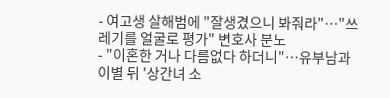- 여고생 살해범에 "잘생겼으니 봐줘라"…"쓰레기를 얼굴로 평가" 변호사 분노
- "이혼한 거나 다름없다 하더니"…유부남과 이별 뒤 '상간녀 소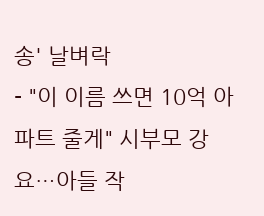송' 날벼락
- "이 이름 쓰면 10억 아파트 줄게" 시부모 강요…아들 작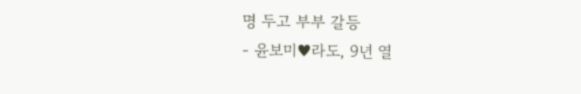명 두고 부부 갈등
- 윤보미♥라도, 9년 열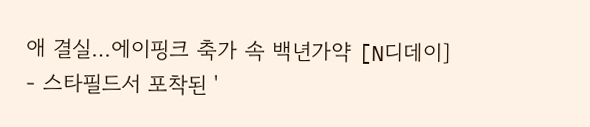애 결실…에이핑크 축가 속 백년가약 [N디데이]
- 스타필드서 포착된 '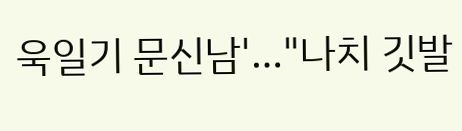욱일기 문신남'…"나치 깃발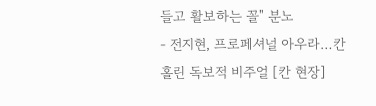들고 활보하는 꼴" 분노
- 전지현, 프로페셔널 아우라…칸 홀린 독보적 비주얼 [칸 현장]